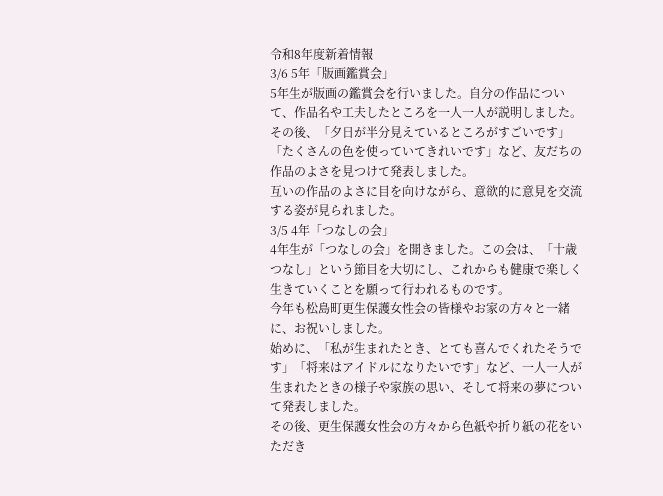令和8年度新着情報
3/6 5年「版画鑑賞会」
5年生が版画の鑑賞会を行いました。自分の作品について、作品名や工夫したところを一人一人が説明しました。
その後、「夕日が半分見えているところがすごいです」「たくさんの色を使っていてきれいです」など、友だちの作品のよさを見つけて発表しました。
互いの作品のよさに目を向けながら、意欲的に意見を交流する姿が見られました。
3/5 4年「つなしの会」
4年生が「つなしの会」を開きました。この会は、「十歳つなし」という節目を大切にし、これからも健康で楽しく生きていくことを願って行われるものです。
今年も松島町更生保護女性会の皆様やお家の方々と一緒に、お祝いしました。
始めに、「私が生まれたとき、とても喜んでくれたそうです」「将来はアイドルになりたいです」など、一人一人が生まれたときの様子や家族の思い、そして将来の夢について発表しました。
その後、更生保護女性会の方々から色紙や折り紙の花をいただき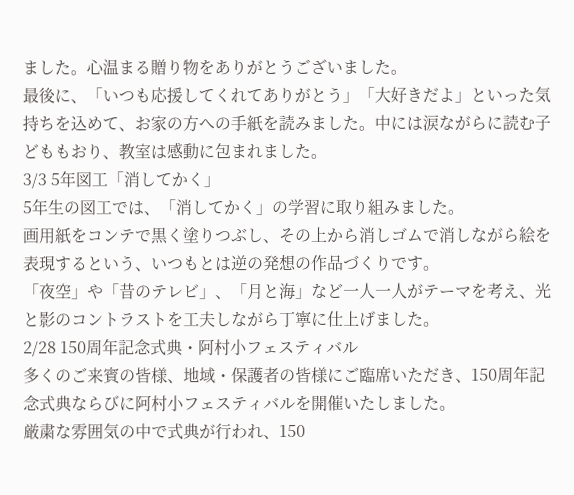ました。心温まる贈り物をありがとうございました。
最後に、「いつも応援してくれてありがとう」「大好きだよ」といった気持ちを込めて、お家の方への手紙を読みました。中には涙ながらに読む子どももおり、教室は感動に包まれました。
3/3 5年図工「消してかく」
5年生の図工では、「消してかく」の学習に取り組みました。
画用紙をコンテで黒く塗りつぶし、その上から消しゴムで消しながら絵を表現するという、いつもとは逆の発想の作品づくりです。
「夜空」や「昔のテレビ」、「月と海」など一人一人がテーマを考え、光と影のコントラストを工夫しながら丁寧に仕上げました。
2/28 150周年記念式典・阿村小フェスティバル
多くのご来賓の皆様、地域・保護者の皆様にご臨席いただき、150周年記念式典ならびに阿村小フェスティバルを開催いたしました。
厳粛な雰囲気の中で式典が行われ、150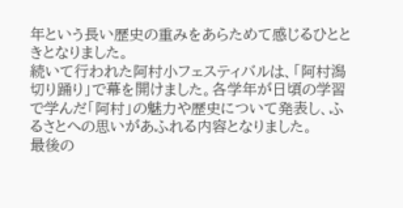年という長い歴史の重みをあらためて感じるひとときとなりました。
続いて行われた阿村小フェスティバルは、「阿村潟切り踊り」で幕を開けました。各学年が日頃の学習で学んだ「阿村」の魅力や歴史について発表し、ふるさとへの思いがあふれる内容となりました。
最後の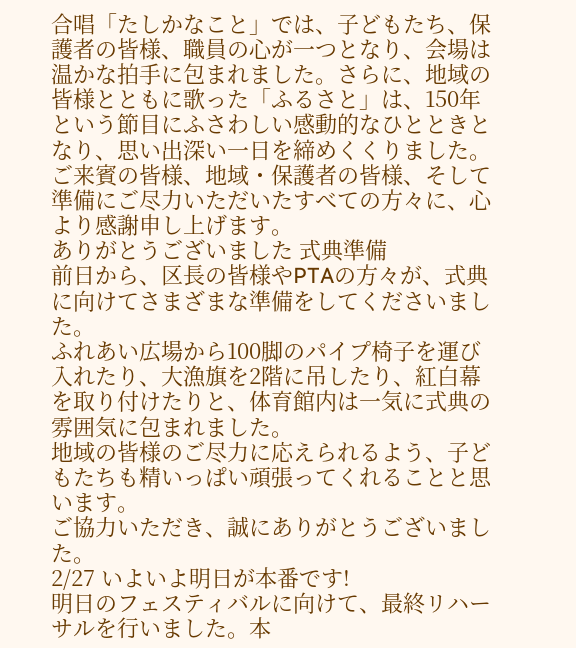合唱「たしかなこと」では、子どもたち、保護者の皆様、職員の心が一つとなり、会場は温かな拍手に包まれました。さらに、地域の皆様とともに歌った「ふるさと」は、150年という節目にふさわしい感動的なひとときとなり、思い出深い一日を締めくくりました。
ご来賓の皆様、地域・保護者の皆様、そして準備にご尽力いただいたすべての方々に、心より感謝申し上げます。
ありがとうございました 式典準備
前日から、区長の皆様やPTAの方々が、式典に向けてさまざまな準備をしてくださいました。
ふれあい広場から100脚のパイプ椅子を運び入れたり、大漁旗を2階に吊したり、紅白幕を取り付けたりと、体育館内は一気に式典の雰囲気に包まれました。
地域の皆様のご尽力に応えられるよう、子どもたちも精いっぱい頑張ってくれることと思います。
ご協力いただき、誠にありがとうございました。
2/27 いよいよ明日が本番です!
明日のフェスティバルに向けて、最終リハーサルを行いました。本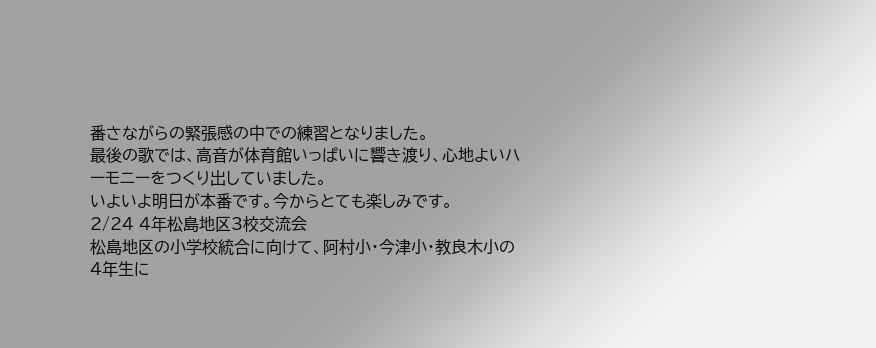番さながらの緊張感の中での練習となりました。
最後の歌では、高音が体育館いっぱいに響き渡り、心地よいハーモニーをつくり出していました。
いよいよ明日が本番です。今からとても楽しみです。
2/24 4年松島地区3校交流会
松島地区の小学校統合に向けて、阿村小・今津小・教良木小の4年生に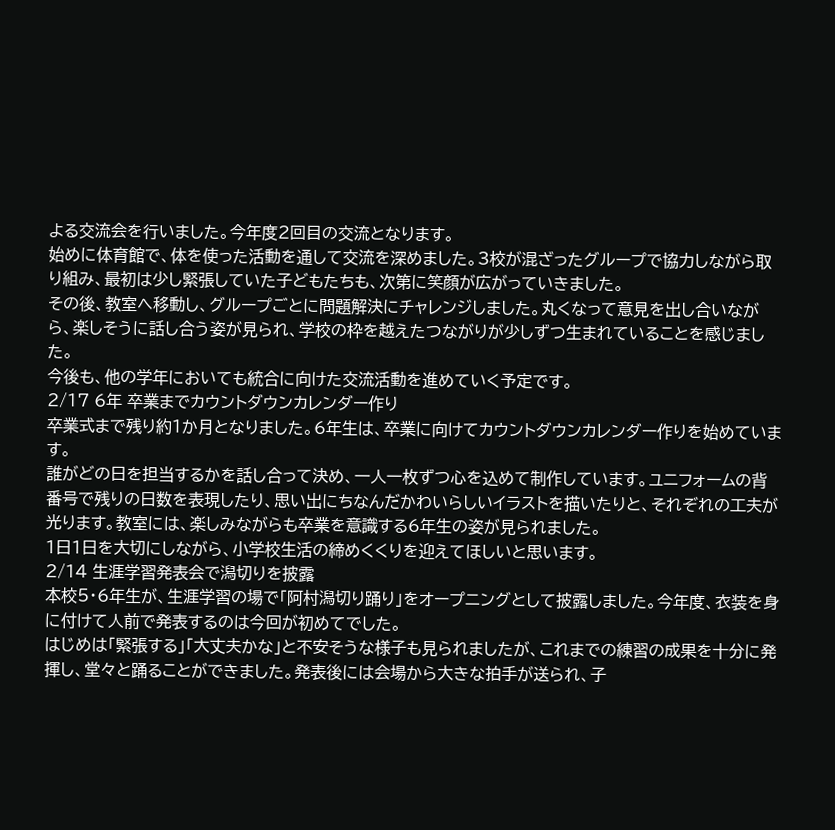よる交流会を行いました。今年度2回目の交流となります。
始めに体育館で、体を使った活動を通して交流を深めました。3校が混ざったグループで協力しながら取り組み、最初は少し緊張していた子どもたちも、次第に笑顔が広がっていきました。
その後、教室へ移動し、グループごとに問題解決にチャレンジしました。丸くなって意見を出し合いながら、楽しそうに話し合う姿が見られ、学校の枠を越えたつながりが少しずつ生まれていることを感じました。
今後も、他の学年においても統合に向けた交流活動を進めていく予定です。
2/17 6年 卒業までカウントダウンカレンダー作り
卒業式まで残り約1か月となりました。6年生は、卒業に向けてカウントダウンカレンダー作りを始めています。
誰がどの日を担当するかを話し合って決め、一人一枚ずつ心を込めて制作しています。ユニフォームの背番号で残りの日数を表現したり、思い出にちなんだかわいらしいイラストを描いたりと、それぞれの工夫が光ります。教室には、楽しみながらも卒業を意識する6年生の姿が見られました。
1日1日を大切にしながら、小学校生活の締めくくりを迎えてほしいと思います。
2/14 生涯学習発表会で潟切りを披露
本校5・6年生が、生涯学習の場で「阿村潟切り踊り」をオープニングとして披露しました。今年度、衣装を身に付けて人前で発表するのは今回が初めてでした。
はじめは「緊張する」「大丈夫かな」と不安そうな様子も見られましたが、これまでの練習の成果を十分に発揮し、堂々と踊ることができました。発表後には会場から大きな拍手が送られ、子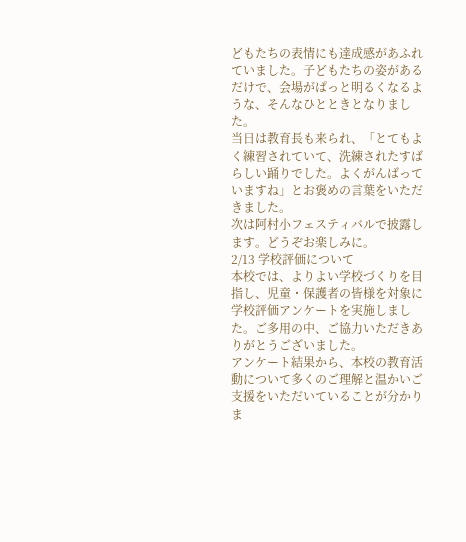どもたちの表情にも達成感があふれていました。子どもたちの姿があるだけで、会場がぱっと明るくなるような、そんなひとときとなりました。
当日は教育長も来られ、「とてもよく練習されていて、洗練されたすばらしい踊りでした。よくがんばっていますね」とお褒めの言葉をいただきました。
次は阿村小フェスティバルで披露します。どうぞお楽しみに。
2/13 学校評価について
本校では、よりよい学校づくりを目指し、児童・保護者の皆様を対象に学校評価アンケートを実施しました。ご多用の中、ご協力いただきありがとうございました。
アンケート結果から、本校の教育活動について多くのご理解と温かいご支援をいただいていることが分かりま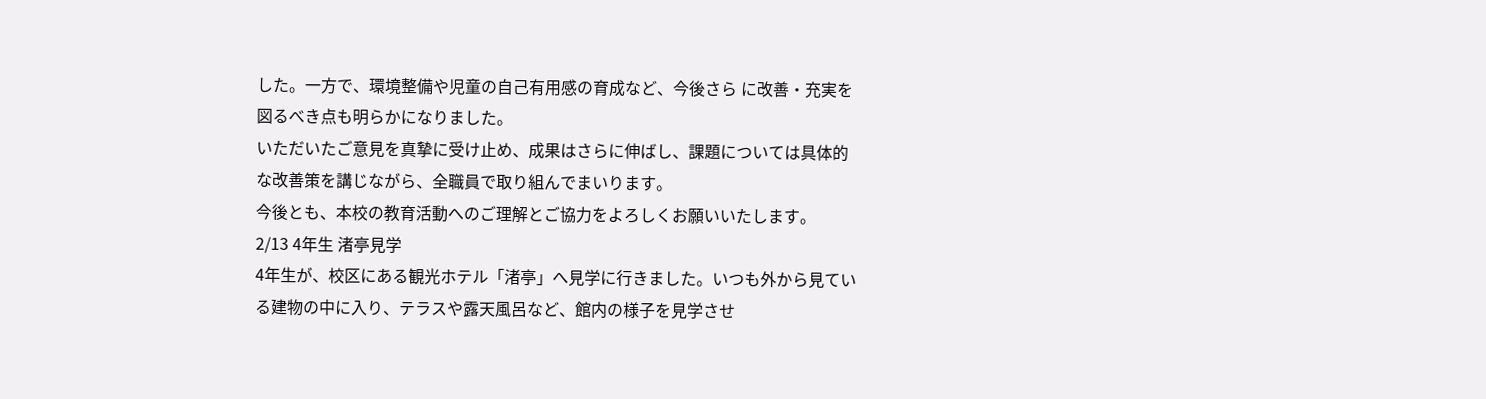した。一方で、環境整備や児童の自己有用感の育成など、今後さら に改善・充実を図るべき点も明らかになりました。
いただいたご意見を真摯に受け止め、成果はさらに伸ばし、課題については具体的な改善策を講じながら、全職員で取り組んでまいります。
今後とも、本校の教育活動へのご理解とご協力をよろしくお願いいたします。
2/13 4年生 渚亭見学
4年生が、校区にある観光ホテル「渚亭」へ見学に行きました。いつも外から見ている建物の中に入り、テラスや露天風呂など、館内の様子を見学させ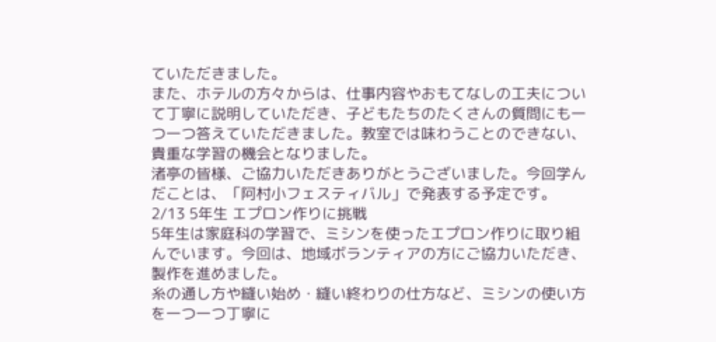ていただきました。
また、ホテルの方々からは、仕事内容やおもてなしの工夫について丁寧に説明していただき、子どもたちのたくさんの質問にも一つ一つ答えていただきました。教室では味わうことのできない、貴重な学習の機会となりました。
渚亭の皆様、ご協力いただきありがとうございました。今回学んだことは、「阿村小フェスティバル」で発表する予定です。
2/13 5年生 エプロン作りに挑戦
5年生は家庭科の学習で、ミシンを使ったエプロン作りに取り組んでいます。今回は、地域ボランティアの方にご協力いただき、製作を進めました。
糸の通し方や縫い始め・縫い終わりの仕方など、ミシンの使い方を一つ一つ丁寧に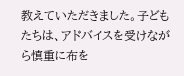教えていただきました。子どもたちは、アドバイスを受けながら慎重に布を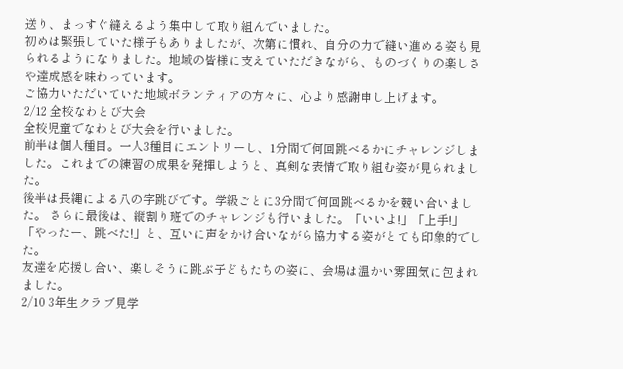送り、まっすぐ縫えるよう集中して取り組んでいました。
初めは緊張していた様子もありましたが、次第に慣れ、自分の力で縫い進める姿も見られるようになりました。地域の皆様に支えていただきながら、ものづくりの楽しさや達成感を味わっています。
ご協力いただいていた地域ボランティアの方々に、心より感謝申し上げます。
2/12 全校なわとび大会
全校児童でなわとび大会を行いました。
前半は個人種目。一人3種目にエントリーし、1分間で何回跳べるかにチャレンジしました。これまでの練習の成果を発揮しようと、真剣な表情で取り組む姿が見られました。
後半は長縄による八の字跳びです。学級ごとに3分間で何回跳べるかを競い合いました。 さらに最後は、縦割り班でのチャレンジも行いました。「いいよ!」「上手!」「やったー、跳べた!」と、互いに声をかけ合いながら協力する姿がとても印象的でした。
友達を応援し合い、楽しそうに跳ぶ子どもたちの姿に、会場は温かい雰囲気に包まれました。
2/10 3年生クラブ見学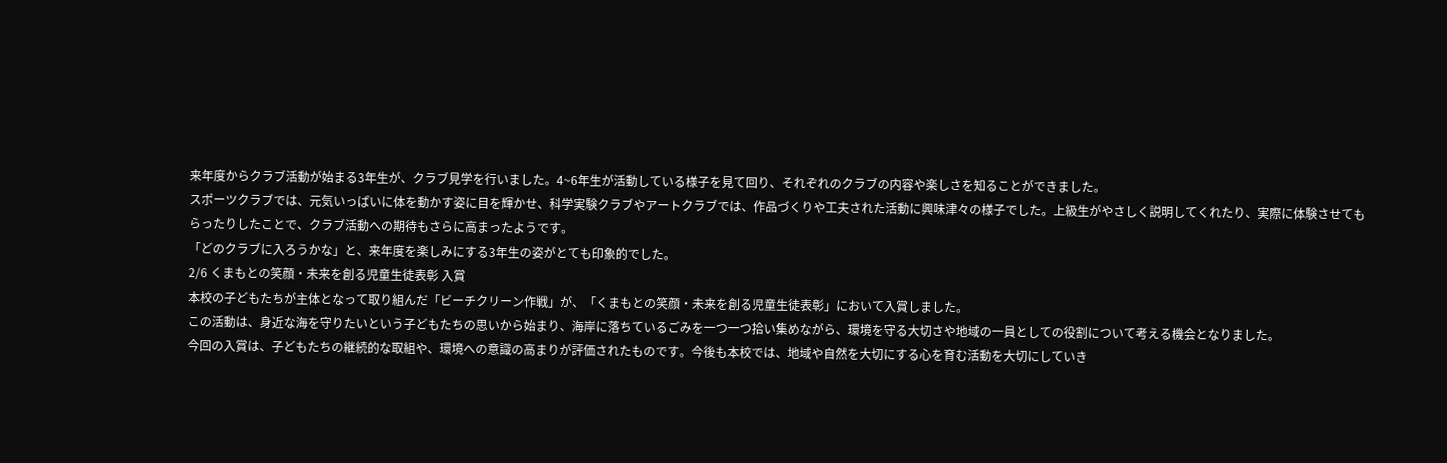来年度からクラブ活動が始まる3年生が、クラブ見学を行いました。4~6年生が活動している様子を見て回り、それぞれのクラブの内容や楽しさを知ることができました。
スポーツクラブでは、元気いっぱいに体を動かす姿に目を輝かせ、科学実験クラブやアートクラブでは、作品づくりや工夫された活動に興味津々の様子でした。上級生がやさしく説明してくれたり、実際に体験させてもらったりしたことで、クラブ活動への期待もさらに高まったようです。
「どのクラブに入ろうかな」と、来年度を楽しみにする3年生の姿がとても印象的でした。
2/6 くまもとの笑顔・未来を創る児童生徒表彰 入賞
本校の子どもたちが主体となって取り組んだ「ビーチクリーン作戦」が、「くまもとの笑顔・未来を創る児童生徒表彰」において入賞しました。
この活動は、身近な海を守りたいという子どもたちの思いから始まり、海岸に落ちているごみを一つ一つ拾い集めながら、環境を守る大切さや地域の一員としての役割について考える機会となりました。
今回の入賞は、子どもたちの継続的な取組や、環境への意識の高まりが評価されたものです。今後も本校では、地域や自然を大切にする心を育む活動を大切にしていき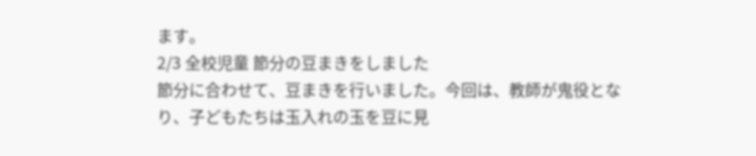ます。
2/3 全校児童 節分の豆まきをしました
節分に合わせて、豆まきを行いました。今回は、教師が鬼役となり、子どもたちは玉入れの玉を豆に見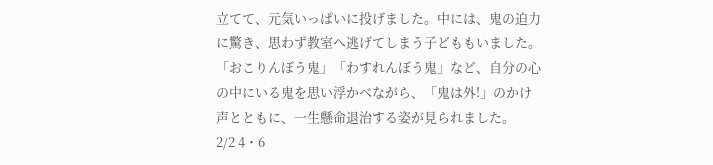立てて、元気いっぱいに投げました。中には、鬼の迫力に驚き、思わず教室へ逃げてしまう子どももいました。
「おこりんぼう鬼」「わすれんぼう鬼」など、自分の心の中にいる鬼を思い浮かべながら、「鬼は外!」のかけ声とともに、一生懸命退治する姿が見られました。
2/2 4・6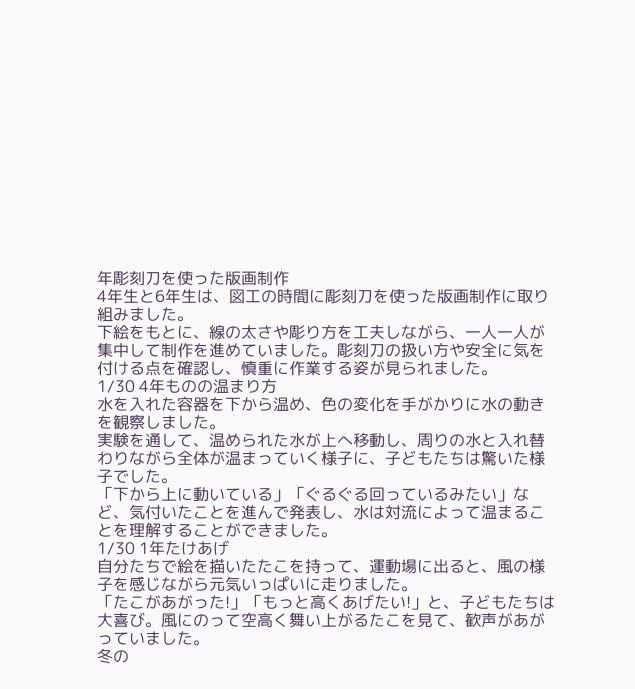年彫刻刀を使った版画制作
4年生と6年生は、図工の時間に彫刻刀を使った版画制作に取り組みました。
下絵をもとに、線の太さや彫り方を工夫しながら、一人一人が集中して制作を進めていました。彫刻刀の扱い方や安全に気を付ける点を確認し、慎重に作業する姿が見られました。
1/30 4年ものの温まり方
水を入れた容器を下から温め、色の変化を手がかりに水の動きを観察しました。
実験を通して、温められた水が上へ移動し、周りの水と入れ替わりながら全体が温まっていく様子に、子どもたちは驚いた様子でした。
「下から上に動いている」「ぐるぐる回っているみたい」など、気付いたことを進んで発表し、水は対流によって温まることを理解することができました。
1/30 1年たけあげ
自分たちで絵を描いたたこを持って、運動場に出ると、風の様子を感じながら元気いっぱいに走りました。
「たこがあがった!」「もっと高くあげたい!」と、子どもたちは大喜び。風にのって空高く舞い上がるたこを見て、歓声があがっていました。
冬の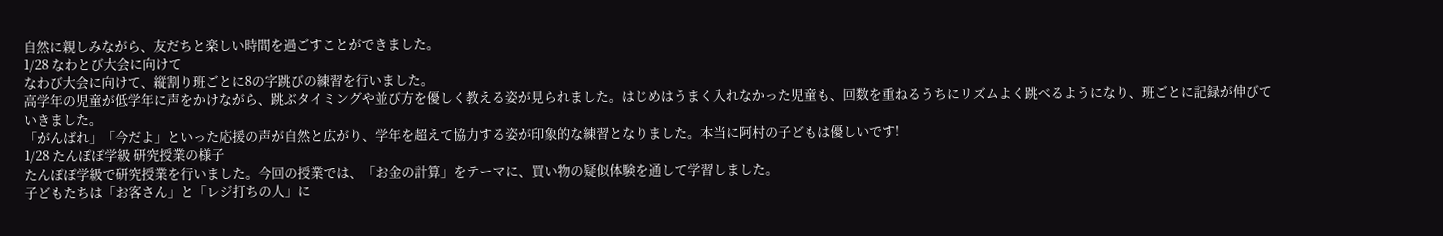自然に親しみながら、友だちと楽しい時間を過ごすことができました。
1/28 なわとび大会に向けて
なわび大会に向けて、縦割り班ごとに8の字跳びの練習を行いました。
高学年の児童が低学年に声をかけながら、跳ぶタイミングや並び方を優しく教える姿が見られました。はじめはうまく入れなかった児童も、回数を重ねるうちにリズムよく跳べるようになり、班ごとに記録が伸びていきました。
「がんばれ」「今だよ」といった応援の声が自然と広がり、学年を超えて協力する姿が印象的な練習となりました。本当に阿村の子どもは優しいです!
1/28 たんぽぽ学級 研究授業の様子
たんぽぽ学級で研究授業を行いました。今回の授業では、「お金の計算」をテーマに、買い物の疑似体験を通して学習しました。
子どもたちは「お客さん」と「レジ打ちの人」に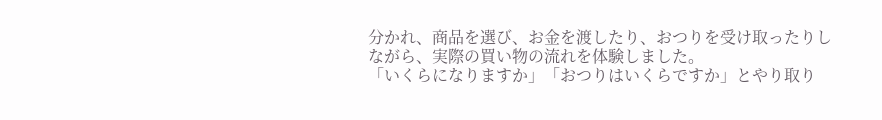分かれ、商品を選び、お金を渡したり、おつりを受け取ったりしながら、実際の買い物の流れを体験しました。
「いくらになりますか」「おつりはいくらですか」とやり取り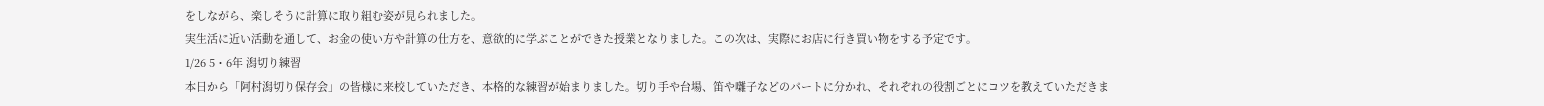をしながら、楽しそうに計算に取り組む姿が見られました。
実生活に近い活動を通して、お金の使い方や計算の仕方を、意欲的に学ぶことができた授業となりました。この次は、実際にお店に行き買い物をする予定です。
1/26 5・6年 潟切り練習
本日から「阿村潟切り保存会」の皆様に来校していただき、本格的な練習が始まりました。切り手や台場、笛や囃子などのパートに分かれ、それぞれの役割ごとにコツを教えていただきま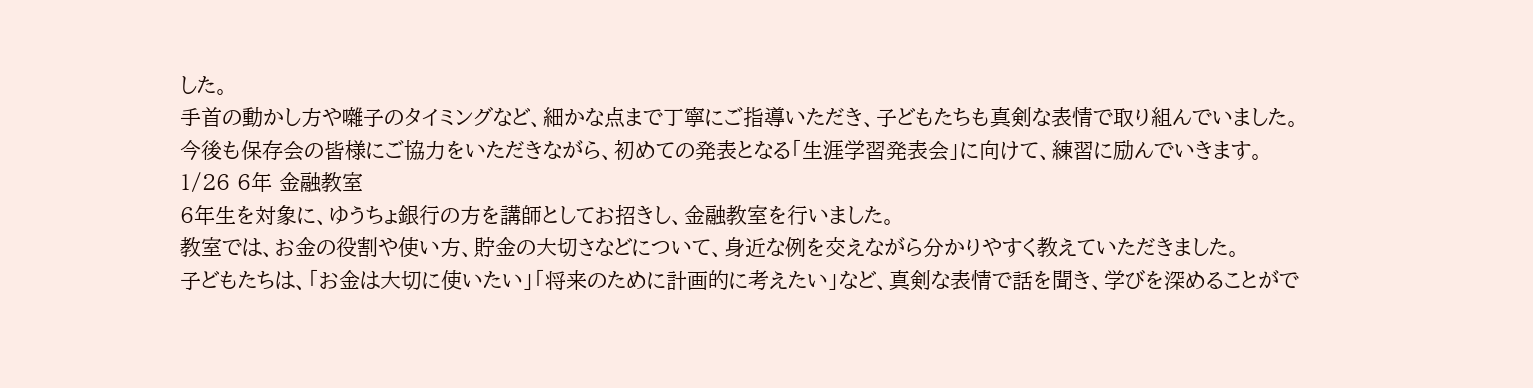した。
手首の動かし方や囃子のタイミングなど、細かな点まで丁寧にご指導いただき、子どもたちも真剣な表情で取り組んでいました。
今後も保存会の皆様にご協力をいただきながら、初めての発表となる「生涯学習発表会」に向けて、練習に励んでいきます。
1/26 6年 金融教室
6年生を対象に、ゆうちょ銀行の方を講師としてお招きし、金融教室を行いました。
教室では、お金の役割や使い方、貯金の大切さなどについて、身近な例を交えながら分かりやすく教えていただきました。
子どもたちは、「お金は大切に使いたい」「将来のために計画的に考えたい」など、真剣な表情で話を聞き、学びを深めることがで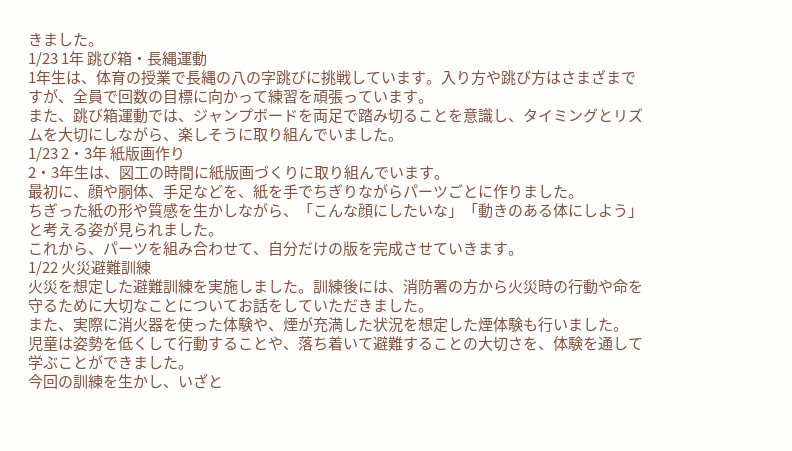きました。
1/23 1年 跳び箱・長縄運動
1年生は、体育の授業で長縄の八の字跳びに挑戦しています。入り方や跳び方はさまざまですが、全員で回数の目標に向かって練習を頑張っています。
また、跳び箱運動では、ジャンプボードを両足で踏み切ることを意識し、タイミングとリズムを大切にしながら、楽しそうに取り組んでいました。
1/23 2・3年 紙版画作り
2・3年生は、図工の時間に紙版画づくりに取り組んでいます。
最初に、顔や胴体、手足などを、紙を手でちぎりながらパーツごとに作りました。
ちぎった紙の形や質感を生かしながら、「こんな顔にしたいな」「動きのある体にしよう」と考える姿が見られました。
これから、パーツを組み合わせて、自分だけの版を完成させていきます。
1/22 火災避難訓練
火災を想定した避難訓練を実施しました。訓練後には、消防署の方から火災時の行動や命を守るために大切なことについてお話をしていただきました。
また、実際に消火器を使った体験や、煙が充満した状況を想定した煙体験も行いました。 児童は姿勢を低くして行動することや、落ち着いて避難することの大切さを、体験を通して学ぶことができました。
今回の訓練を生かし、いざと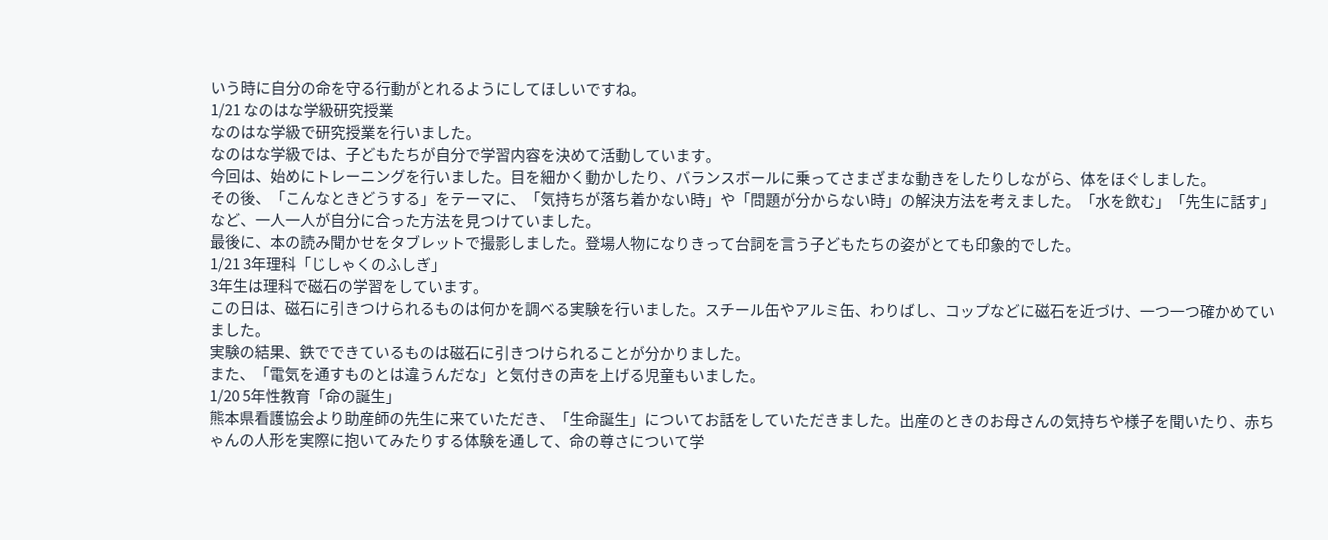いう時に自分の命を守る行動がとれるようにしてほしいですね。
1/21 なのはな学級研究授業
なのはな学級で研究授業を行いました。
なのはな学級では、子どもたちが自分で学習内容を決めて活動しています。
今回は、始めにトレーニングを行いました。目を細かく動かしたり、バランスボールに乗ってさまざまな動きをしたりしながら、体をほぐしました。
その後、「こんなときどうする」をテーマに、「気持ちが落ち着かない時」や「問題が分からない時」の解決方法を考えました。「水を飲む」「先生に話す」など、一人一人が自分に合った方法を見つけていました。
最後に、本の読み聞かせをタブレットで撮影しました。登場人物になりきって台詞を言う子どもたちの姿がとても印象的でした。
1/21 3年理科「じしゃくのふしぎ」
3年生は理科で磁石の学習をしています。
この日は、磁石に引きつけられるものは何かを調べる実験を行いました。スチール缶やアルミ缶、わりばし、コップなどに磁石を近づけ、一つ一つ確かめていました。
実験の結果、鉄でできているものは磁石に引きつけられることが分かりました。
また、「電気を通すものとは違うんだな」と気付きの声を上げる児童もいました。
1/20 5年性教育「命の誕生」
熊本県看護協会より助産師の先生に来ていただき、「生命誕生」についてお話をしていただきました。出産のときのお母さんの気持ちや様子を聞いたり、赤ちゃんの人形を実際に抱いてみたりする体験を通して、命の尊さについて学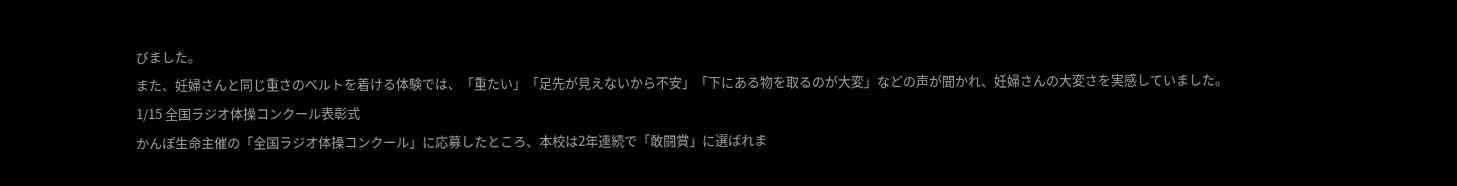びました。
また、妊婦さんと同じ重さのベルトを着ける体験では、「重たい」「足先が見えないから不安」「下にある物を取るのが大変」などの声が聞かれ、妊婦さんの大変さを実感していました。
1/15 全国ラジオ体操コンクール表彰式
かんぽ生命主催の「全国ラジオ体操コンクール」に応募したところ、本校は2年連続で「敢闘賞」に選ばれま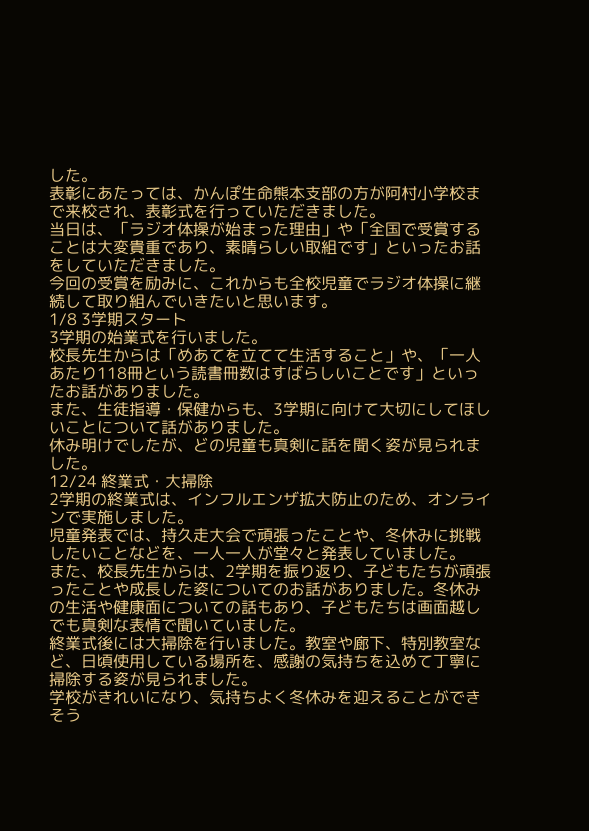した。
表彰にあたっては、かんぽ生命熊本支部の方が阿村小学校まで来校され、表彰式を行っていただきました。
当日は、「ラジオ体操が始まった理由」や「全国で受賞することは大変貴重であり、素晴らしい取組です」といったお話をしていただきました。
今回の受賞を励みに、これからも全校児童でラジオ体操に継続して取り組んでいきたいと思います。
1/8 3学期スタート
3学期の始業式を行いました。
校長先生からは「めあてを立てて生活すること」や、「一人あたり118冊という読書冊数はすばらしいことです」といったお話がありました。
また、生徒指導・保健からも、3学期に向けて大切にしてほしいことについて話がありました。
休み明けでしたが、どの児童も真剣に話を聞く姿が見られました。
12/24 終業式・大掃除
2学期の終業式は、インフルエンザ拡大防止のため、オンラインで実施しました。
児童発表では、持久走大会で頑張ったことや、冬休みに挑戦したいことなどを、一人一人が堂々と発表していました。
また、校長先生からは、2学期を振り返り、子どもたちが頑張ったことや成長した姿についてのお話がありました。冬休みの生活や健康面についての話もあり、子どもたちは画面越しでも真剣な表情で聞いていました。
終業式後には大掃除を行いました。教室や廊下、特別教室など、日頃使用している場所を、感謝の気持ちを込めて丁寧に掃除する姿が見られました。
学校がきれいになり、気持ちよく冬休みを迎えることができそう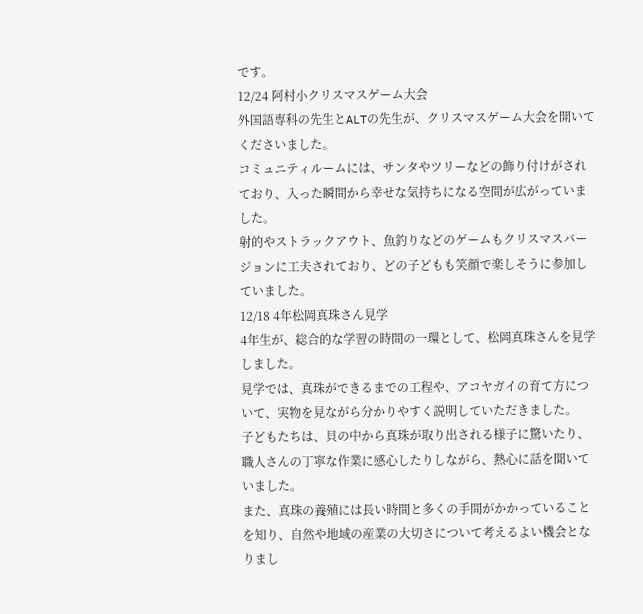です。
12/24 阿村小クリスマスゲーム大会
外国語専科の先生とALTの先生が、クリスマスゲーム大会を開いてくださいました。
コミュニティルームには、サンタやツリーなどの飾り付けがされており、入った瞬間から幸せな気持ちになる空間が広がっていました。
射的やストラックアウト、魚釣りなどのゲームもクリスマスバージョンに工夫されており、どの子どもも笑顔で楽しそうに参加していました。
12/18 4年松岡真珠さん見学
4年生が、総合的な学習の時間の一環として、松岡真珠さんを見学しました。
見学では、真珠ができるまでの工程や、アコヤガイの育て方について、実物を見ながら分かりやすく説明していただきました。
子どもたちは、貝の中から真珠が取り出される様子に驚いたり、職人さんの丁寧な作業に感心したりしながら、熱心に話を聞いていました。
また、真珠の養殖には長い時間と多くの手間がかかっていることを知り、自然や地域の産業の大切さについて考えるよい機会となりまし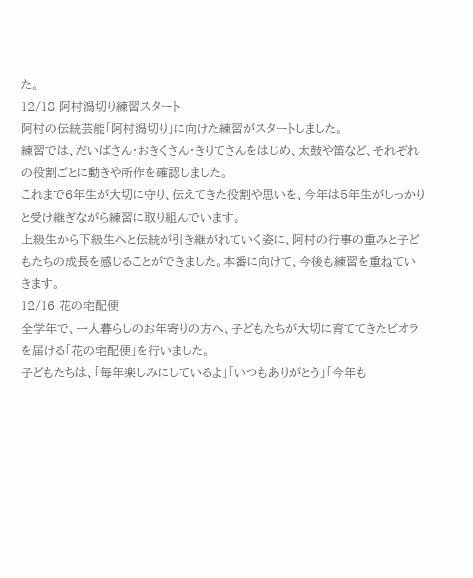た。
12/18 阿村潟切り練習スタート
阿村の伝統芸能「阿村潟切り」に向けた練習がスタートしました。
練習では、だいばさん・おきくさん・きりてさんをはじめ、太鼓や笛など、それぞれの役割ごとに動きや所作を確認しました。
これまで6年生が大切に守り、伝えてきた役割や思いを、今年は5年生がしっかりと受け継ぎながら練習に取り組んでいます。
上級生から下級生へと伝統が引き継がれていく姿に、阿村の行事の重みと子どもたちの成長を感じることができました。本番に向けて、今後も練習を重ねていきます。
12/16 花の宅配便
全学年で、一人暮らしのお年寄りの方へ、子どもたちが大切に育ててきたビオラを届ける「花の宅配便」を行いました。
子どもたちは、「毎年楽しみにしているよ」「いつもありがとう」「今年も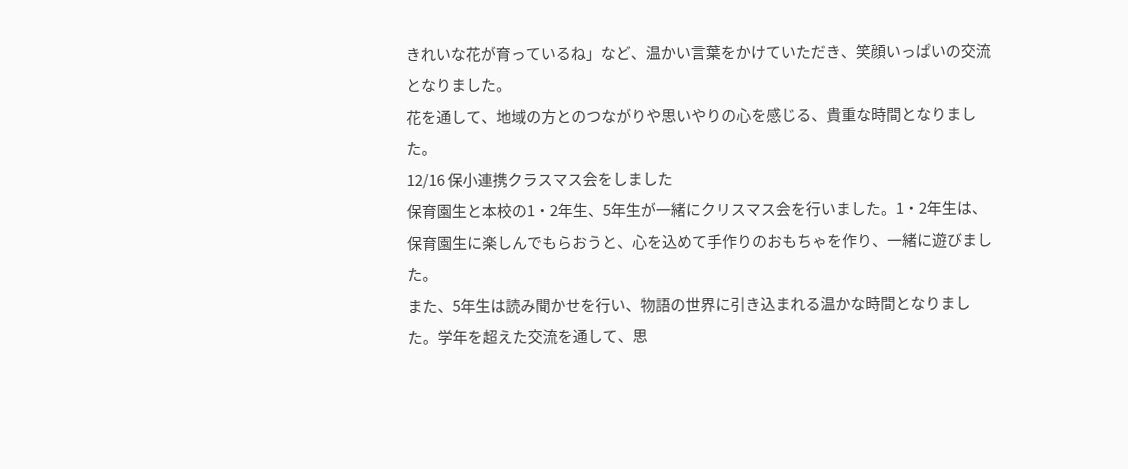きれいな花が育っているね」など、温かい言葉をかけていただき、笑顔いっぱいの交流となりました。
花を通して、地域の方とのつながりや思いやりの心を感じる、貴重な時間となりました。
12/16 保小連携クラスマス会をしました
保育園生と本校の1・2年生、5年生が一緒にクリスマス会を行いました。1・2年生は、保育園生に楽しんでもらおうと、心を込めて手作りのおもちゃを作り、一緒に遊びました。
また、5年生は読み聞かせを行い、物語の世界に引き込まれる温かな時間となりました。学年を超えた交流を通して、思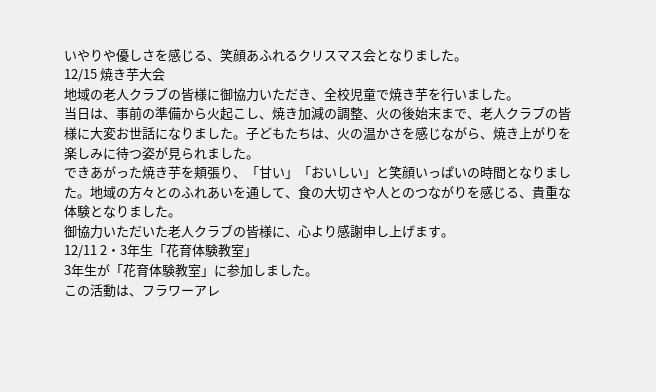いやりや優しさを感じる、笑顔あふれるクリスマス会となりました。
12/15 焼き芋大会
地域の老人クラブの皆様に御協力いただき、全校児童で焼き芋を行いました。
当日は、事前の準備から火起こし、焼き加減の調整、火の後始末まで、老人クラブの皆様に大変お世話になりました。子どもたちは、火の温かさを感じながら、焼き上がりを楽しみに待つ姿が見られました。
できあがった焼き芋を頬張り、「甘い」「おいしい」と笑顔いっぱいの時間となりました。地域の方々とのふれあいを通して、食の大切さや人とのつながりを感じる、貴重な体験となりました。
御協力いただいた老人クラブの皆様に、心より感謝申し上げます。
12/11 2・3年生「花育体験教室」
3年生が「花育体験教室」に参加しました。
この活動は、フラワーアレ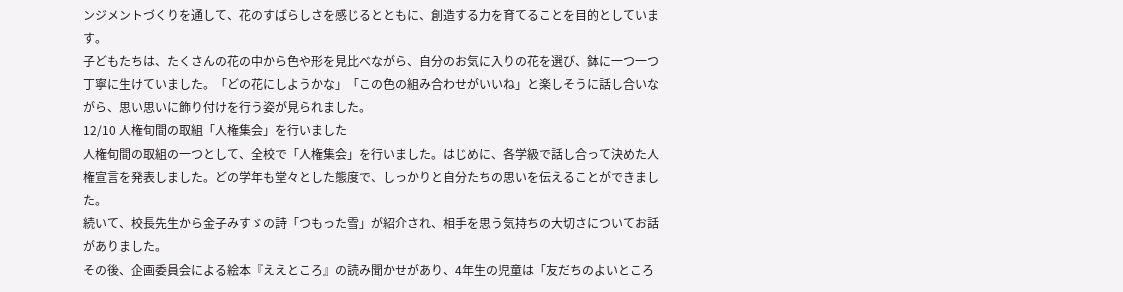ンジメントづくりを通して、花のすばらしさを感じるとともに、創造する力を育てることを目的としています。
子どもたちは、たくさんの花の中から色や形を見比べながら、自分のお気に入りの花を選び、鉢に一つ一つ丁寧に生けていました。「どの花にしようかな」「この色の組み合わせがいいね」と楽しそうに話し合いながら、思い思いに飾り付けを行う姿が見られました。
12/10 人権旬間の取組「人権集会」を行いました
人権旬間の取組の一つとして、全校で「人権集会」を行いました。はじめに、各学級で話し合って決めた人権宣言を発表しました。どの学年も堂々とした態度で、しっかりと自分たちの思いを伝えることができました。
続いて、校長先生から金子みすゞの詩「つもった雪」が紹介され、相手を思う気持ちの大切さについてお話がありました。
その後、企画委員会による絵本『ええところ』の読み聞かせがあり、4年生の児童は「友だちのよいところ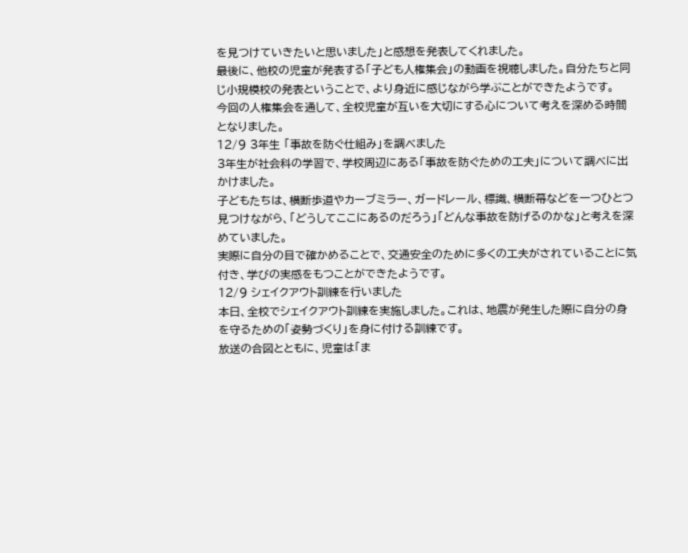を見つけていきたいと思いました」と感想を発表してくれました。
最後に、他校の児童が発表する「子ども人権集会」の動画を視聴しました。自分たちと同じ小規模校の発表ということで、より身近に感じながら学ぶことができたようです。
今回の人権集会を通して、全校児童が互いを大切にする心について考えを深める時間となりました。
12/9 3年生 「事故を防ぐ仕組み」を調べました
3年生が社会科の学習で、学校周辺にある「事故を防ぐための工夫」について調べに出かけました。
子どもたちは、横断歩道やカーブミラー、ガードレール、標識、横断幕などを一つひとつ見つけながら、「どうしてここにあるのだろう」「どんな事故を防げるのかな」と考えを深めていました。
実際に自分の目で確かめることで、交通安全のために多くの工夫がされていることに気付き、学びの実感をもつことができたようです。
12/9 シェイクアウト訓練を行いました
本日、全校でシェイクアウト訓練を実施しました。これは、地震が発生した際に自分の身を守るための「姿勢づくり」を身に付ける訓練です。
放送の合図とともに、児童は「ま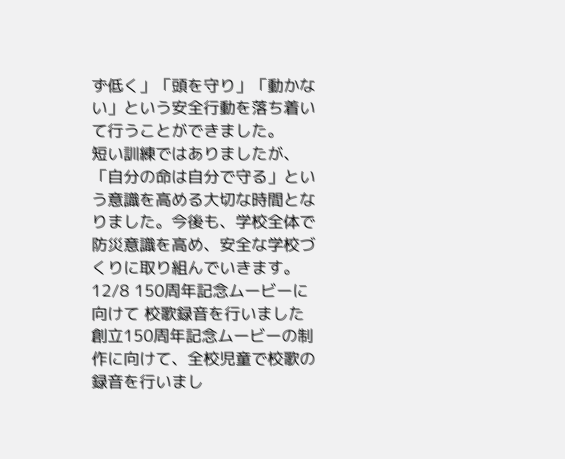ず低く」「頭を守り」「動かない」という安全行動を落ち着いて行うことができました。
短い訓練ではありましたが、「自分の命は自分で守る」という意識を高める大切な時間となりました。今後も、学校全体で防災意識を高め、安全な学校づくりに取り組んでいきます。
12/8 150周年記念ムービーに向けて 校歌録音を行いました
創立150周年記念ムービーの制作に向けて、全校児童で校歌の録音を行いまし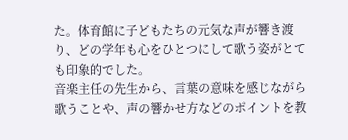た。体育館に子どもたちの元気な声が響き渡り、どの学年も心をひとつにして歌う姿がとても印象的でした。
音楽主任の先生から、言葉の意味を感じながら歌うことや、声の響かせ方などのポイントを教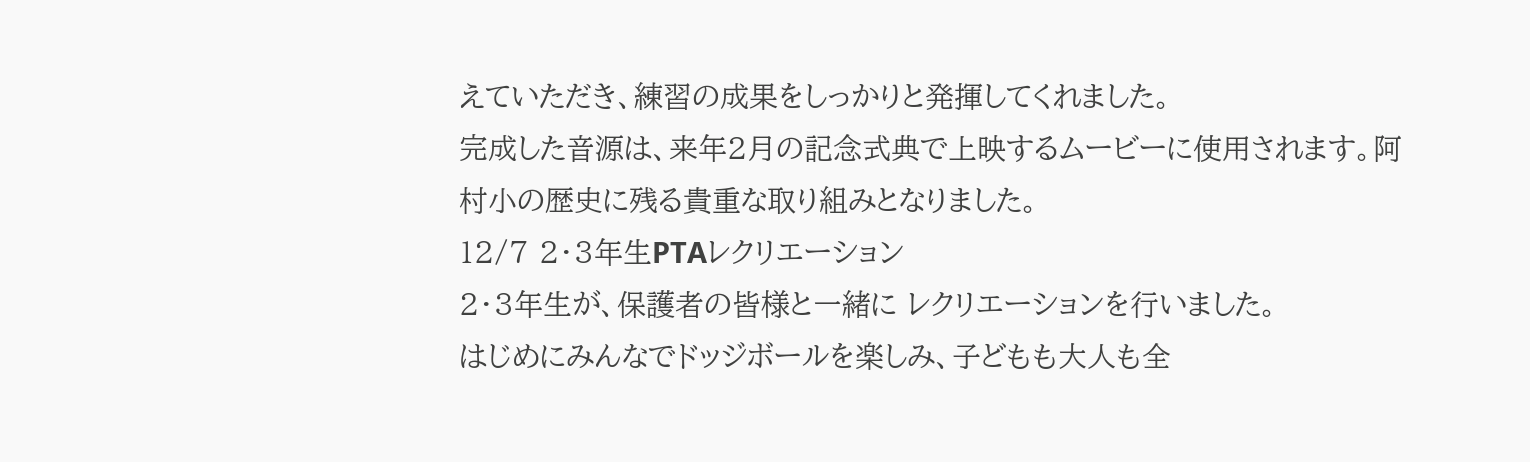えていただき、練習の成果をしっかりと発揮してくれました。
完成した音源は、来年2月の記念式典で上映するムービーに使用されます。阿村小の歴史に残る貴重な取り組みとなりました。
12/7 2・3年生PTAレクリエーション
2・3年生が、保護者の皆様と一緒に レクリエーションを行いました。
はじめにみんなでドッジボールを楽しみ、子どもも大人も全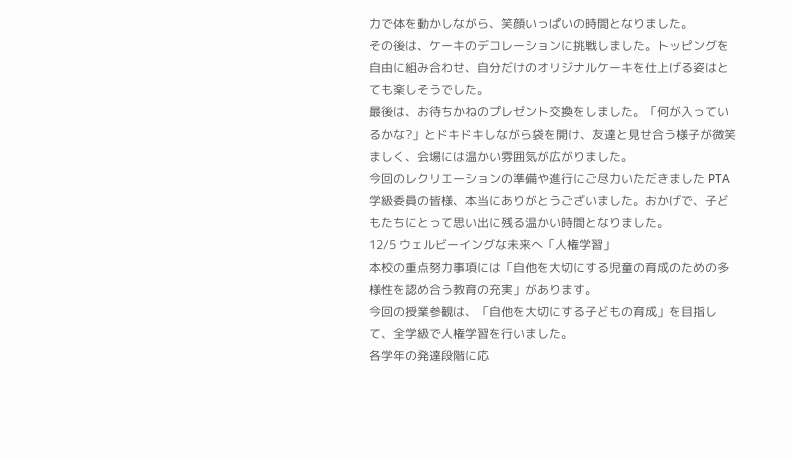力で体を動かしながら、笑顔いっぱいの時間となりました。
その後は、ケーキのデコレーションに挑戦しました。トッピングを自由に組み合わせ、自分だけのオリジナルケーキを仕上げる姿はとても楽しそうでした。
最後は、お待ちかねのプレゼント交換をしました。「何が入っているかな?」とドキドキしながら袋を開け、友達と見せ合う様子が微笑ましく、会場には温かい雰囲気が広がりました。
今回のレクリエーションの準備や進行にご尽力いただきました PTA 学級委員の皆様、本当にありがとうございました。おかげで、子どもたちにとって思い出に残る温かい時間となりました。
12/5 ウェルビーイングな未来へ「人権学習」
本校の重点努力事項には「自他を大切にする児童の育成のための多様性を認め合う教育の充実」があります。
今回の授業参観は、「自他を大切にする子どもの育成」を目指して、全学級で人権学習を行いました。
各学年の発達段階に応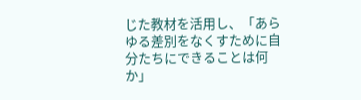じた教材を活用し、「あらゆる差別をなくすために自分たちにできることは何か」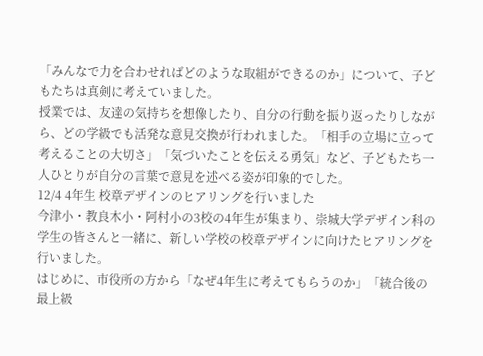「みんなで力を合わせればどのような取組ができるのか」について、子どもたちは真剣に考えていました。
授業では、友達の気持ちを想像したり、自分の行動を振り返ったりしながら、どの学級でも活発な意見交換が行われました。「相手の立場に立って考えることの大切さ」「気づいたことを伝える勇気」など、子どもたち一人ひとりが自分の言葉で意見を述べる姿が印象的でした。
12/4 4年生 校章デザインのヒアリングを行いました
今津小・教良木小・阿村小の3校の4年生が集まり、崇城大学デザイン科の学生の皆さんと一緒に、新しい学校の校章デザインに向けたヒアリングを行いました。
はじめに、市役所の方から「なぜ4年生に考えてもらうのか」「統合後の最上級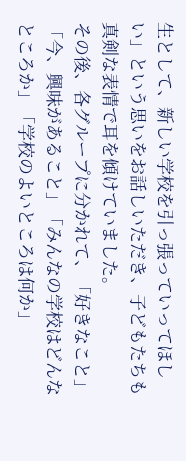生として、新しい学校を引っ張っていってほしい」という思いをお話しいただき、子どもたちも真剣な表情で耳を傾けていました。
その後、各グループに分かれて、「好きなこと」「今、興味があること」「みんなの学校はどんなところか」「学校のよいところは何か」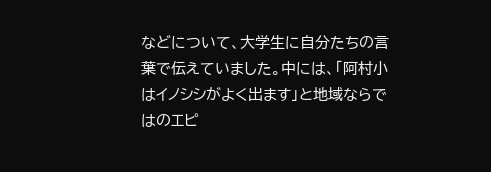などについて、大学生に自分たちの言葉で伝えていました。中には、「阿村小はイノシシがよく出ます」と地域ならではのエピ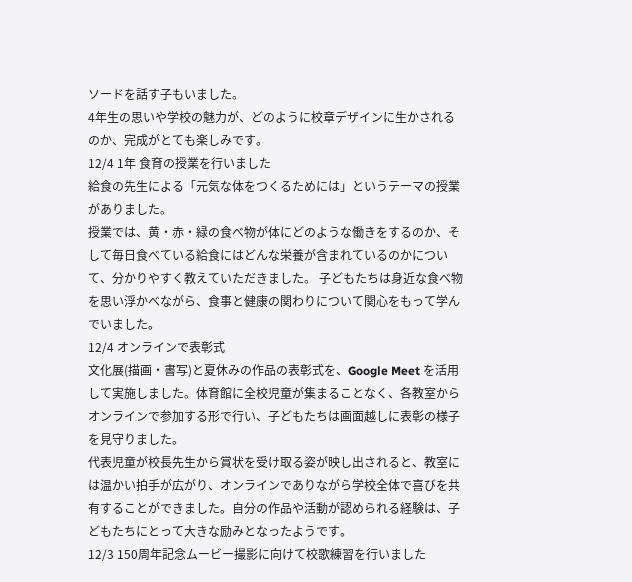ソードを話す子もいました。
4年生の思いや学校の魅力が、どのように校章デザインに生かされるのか、完成がとても楽しみです。
12/4 1年 食育の授業を行いました
給食の先生による「元気な体をつくるためには」というテーマの授業がありました。
授業では、黄・赤・緑の食べ物が体にどのような働きをするのか、そして毎日食べている給食にはどんな栄養が含まれているのかについて、分かりやすく教えていただきました。 子どもたちは身近な食べ物を思い浮かべながら、食事と健康の関わりについて関心をもって学んでいました。
12/4 オンラインで表彰式
文化展(描画・書写)と夏休みの作品の表彰式を、Google Meet を活用して実施しました。体育館に全校児童が集まることなく、各教室からオンラインで参加する形で行い、子どもたちは画面越しに表彰の様子を見守りました。
代表児童が校長先生から賞状を受け取る姿が映し出されると、教室には温かい拍手が広がり、オンラインでありながら学校全体で喜びを共有することができました。自分の作品や活動が認められる経験は、子どもたちにとって大きな励みとなったようです。
12/3 150周年記念ムービー撮影に向けて校歌練習を行いました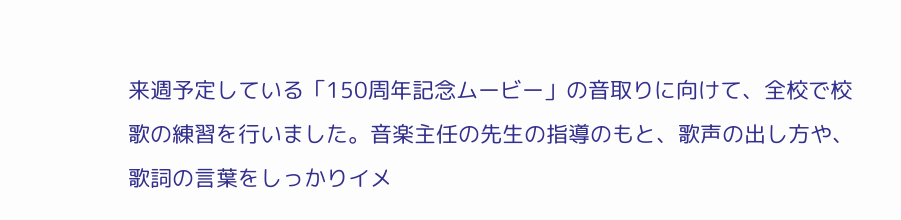来週予定している「150周年記念ムービー」の音取りに向けて、全校で校歌の練習を行いました。音楽主任の先生の指導のもと、歌声の出し方や、歌詞の言葉をしっかりイメ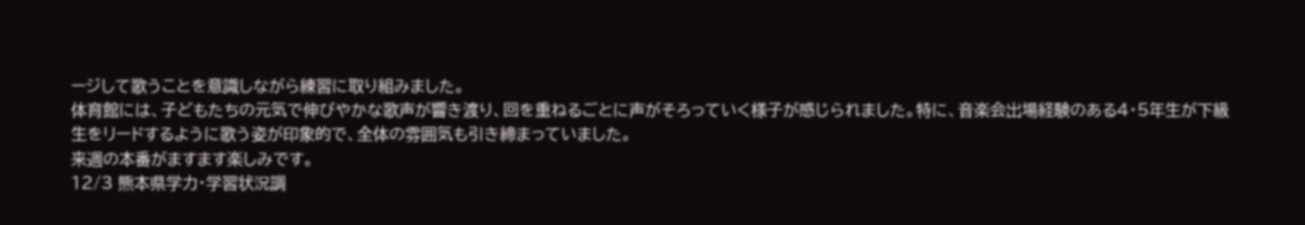ージして歌うことを意識しながら練習に取り組みました。
体育館には、子どもたちの元気で伸びやかな歌声が響き渡り、回を重ねるごとに声がそろっていく様子が感じられました。特に、音楽会出場経験のある4・5年生が下級生をリードするように歌う姿が印象的で、全体の雰囲気も引き締まっていました。
来週の本番がますます楽しみです。
12/3 熊本県学力・学習状況調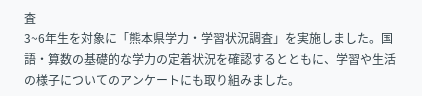査
3~6年生を対象に「熊本県学力・学習状況調査」を実施しました。国語・算数の基礎的な学力の定着状況を確認するとともに、学習や生活の様子についてのアンケートにも取り組みました。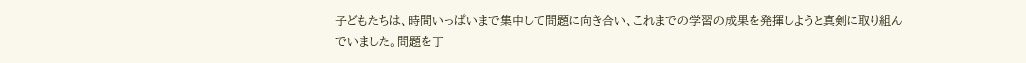子どもたちは、時間いっぱいまで集中して問題に向き合い、これまでの学習の成果を発揮しようと真剣に取り組んでいました。問題を丁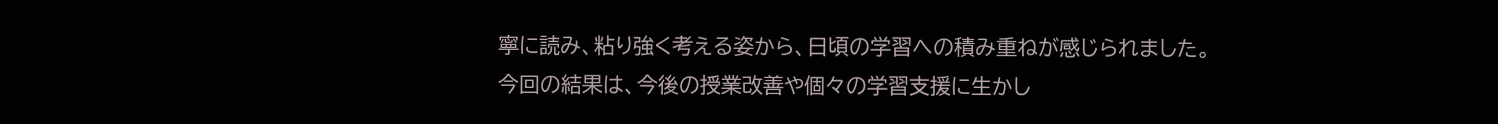寧に読み、粘り強く考える姿から、日頃の学習への積み重ねが感じられました。
今回の結果は、今後の授業改善や個々の学習支援に生かし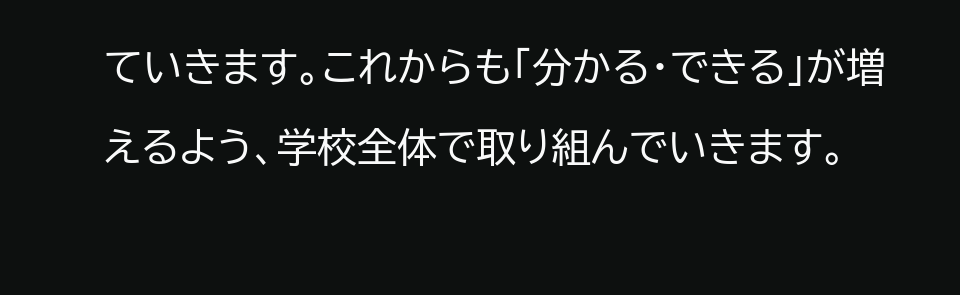ていきます。これからも「分かる・できる」が増えるよう、学校全体で取り組んでいきます。